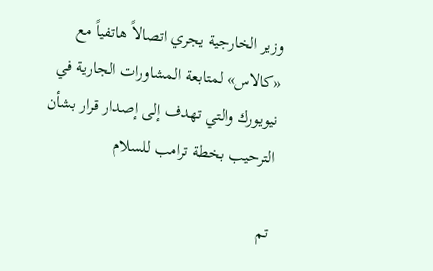وزير الخارجية يجري اتصالاً هاتفياً مع «كالاس» لمتابعة المشاورات الجارية في نيويورك والتي تهدف إلى إصدار قرار بشأن الترحيب بخطة ترامب للسلام

تم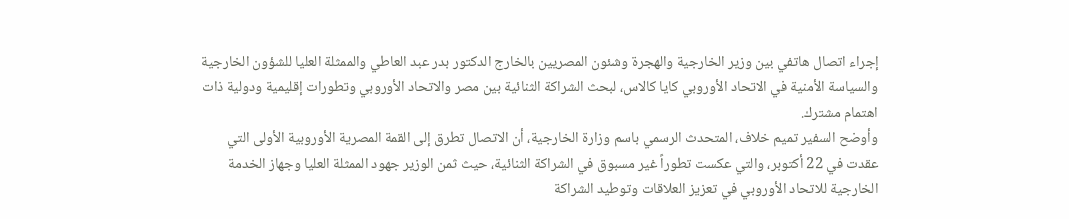إجراء اتصال هاتفي بين وزير الخارجية والهجرة وشئون المصريين بالخارج الدكتور بدر عبد العاطي والممثلة العليا للشؤون الخارجية والسياسة الأمنية في الاتحاد الأوروبي كايا كالاس، لبحث الشراكة الثنائية بين مصر والاتحاد الأوروبي وتطورات إقليمية ودولية ذات اهتمام مشترك.
وأوضح السفير تميم خلاف، المتحدث الرسمي باسم وزارة الخارجية، أن الاتصال تطرق إلى القمة المصرية الأوروبية الأولى التي عقدت في 22 أكتوبر، والتي عكست تطوراً غير مسبوق في الشراكة الثنائية، حيث ثمن الوزير جهود الممثلة العليا وجهاز الخدمة الخارجية للاتحاد الأوروبي في تعزيز العلاقات وتوطيد الشراكة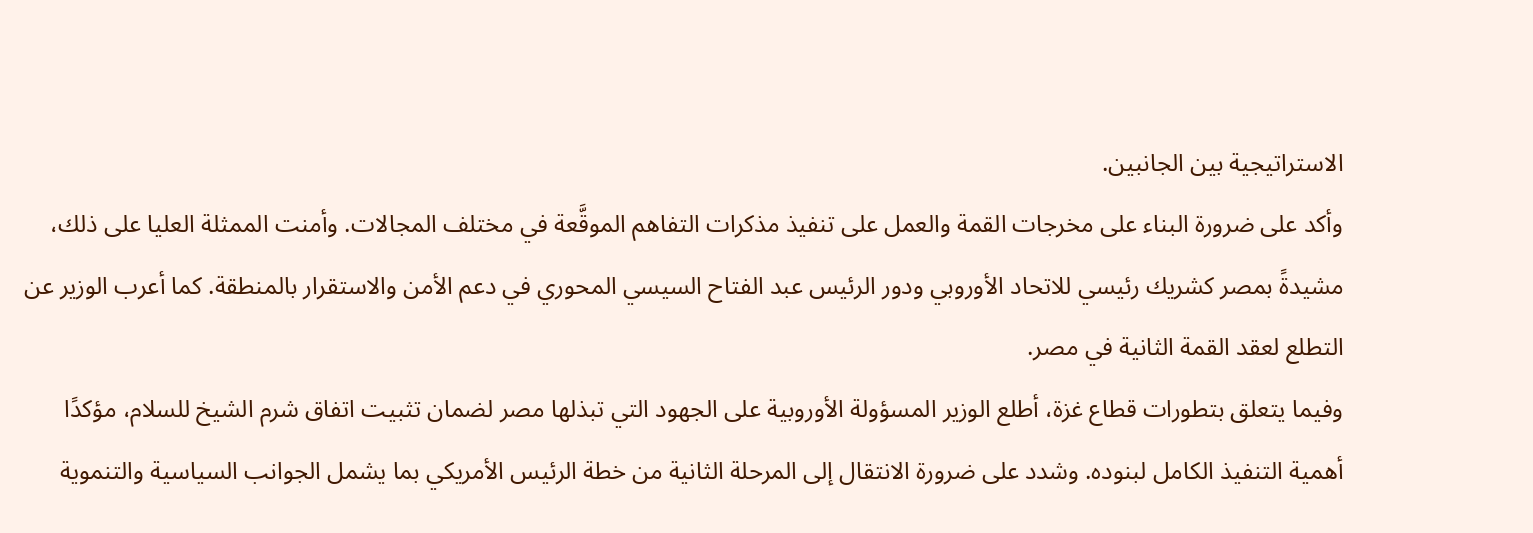الاستراتيجية بين الجانبين.
وأكد على ضرورة البناء على مخرجات القمة والعمل على تنفيذ مذكرات التفاهم الموقَّعة في مختلف المجالات. وأمنت الممثلة العليا على ذلك، مشيدةً بمصر كشريك رئيسي للاتحاد الأوروبي ودور الرئيس عبد الفتاح السيسي المحوري في دعم الأمن والاستقرار بالمنطقة. كما أعرب الوزير عن التطلع لعقد القمة الثانية في مصر.
وفيما يتعلق بتطورات قطاع غزة، أطلع الوزير المسؤولة الأوروبية على الجهود التي تبذلها مصر لضمان تثبيت اتفاق شرم الشيخ للسلام، مؤكدًا أهمية التنفيذ الكامل لبنوده. وشدد على ضرورة الانتقال إلى المرحلة الثانية من خطة الرئيس الأمريكي بما يشمل الجوانب السياسية والتنموية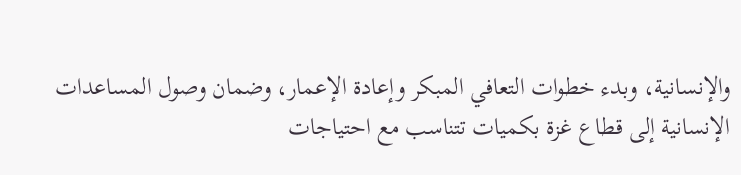والإنسانية، وبدء خطوات التعافي المبكر وإعادة الإعمار، وضمان وصول المساعدات الإنسانية إلى قطاع غزة بكميات تتناسب مع احتياجات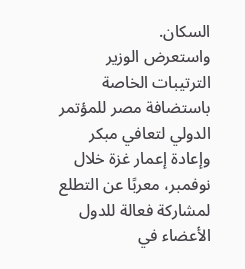السكان.
واستعرض الوزير الترتيبات الخاصة باستضافة مصر للمؤتمر الدولي لتعافي مبكر وإعادة إعمار غزة خلال نوفمبر، معربًا عن التطلع لمشاركة فعالة للدول الأعضاء في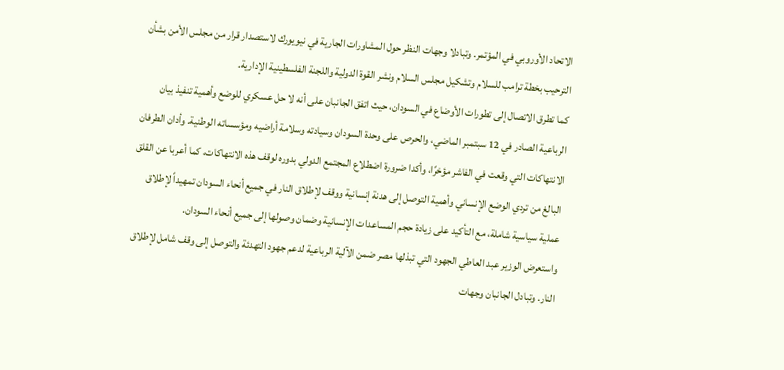الاتحاد الأوروبي في المؤتمر. وتبادلا وجهات النظر حول المشاورات الجارية في نيويورك لاستصدار قرار من مجلس الأمن بشأن الترحيب بخطة ترامب للسلام وتشكيل مجلس السلام ونشر القوة الدولية واللجنة الفلسطينية الإدارية.
كما تطرق الاتصال إلى تطورات الأوضاع في السودان، حيث اتفق الجانبان على أنه لا حل عسكري للوضع وأهمية تنفيذ بيان الرباعية الصادر في 12 سبتمبر الماضي، والحرص على وحدة السودان وسيادته وسلامة أراضيه ومؤسساته الوطنية. وأدان الطرفان الانتهاكات التي وقعت في الفاشر مؤخرًا، وأكدا ضرورة اضطلاع المجتمع الدولي بدوره لوقف هذه الانتهاكات، كما أعربا عن القلق البالغ من تردي الوضع الإنساني وأهمية التوصل إلى هدنة إنسانية ووقف لإطلاق النار في جميع أنحاء السودان تمهيداً لإطلاق عملية سياسية شاملة، مع التأكيد على زيادة حجم المساعدات الإنسانية وضمان وصولها إلى جميع أنحاء السودان.
واستعرض الوزير عبد العاطي الجهود التي تبذلها مصر ضمن الآلية الرباعية لدعم جهود التهدئة والتوصل إلى وقف شامل لإطلاق النار. وتبادل الجانبان وجهات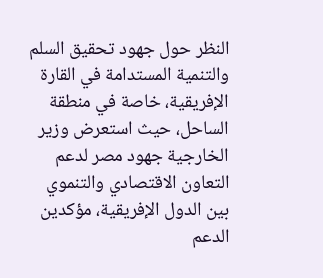النظر حول جهود تحقيق السلم والتنمية المستدامة في القارة الإفريقية، خاصة في منطقة الساحل، حيث استعرض وزير الخارجية جهود مصر لدعم التعاون الاقتصادي والتنموي بين الدول الإفريقية، مؤكدين الدعم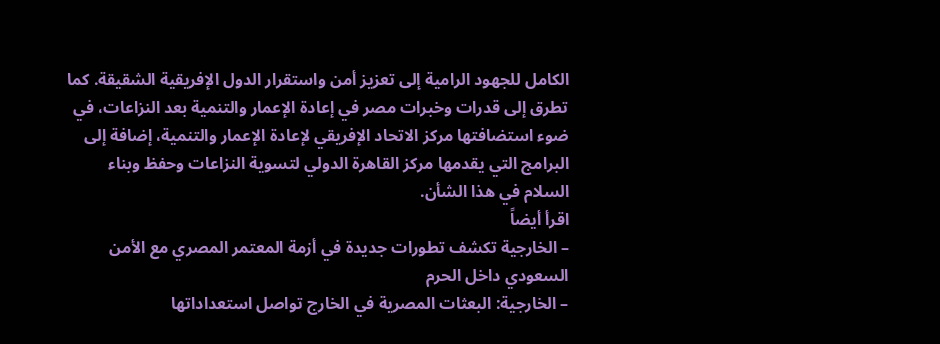الكامل للجهود الرامية إلى تعزيز أمن واستقرار الدول الإفريقية الشقيقة. كما تطرق إلى قدرات وخبرات مصر في إعادة الإعمار والتنمية بعد النزاعات، في ضوء استضافتها مركز الاتحاد الإفريقي لإعادة الإعمار والتنمية، إضافة إلى البرامج التي يقدمها مركز القاهرة الدولي لتسوية النزاعات وحفظ وبناء السلام في هذا الشأن.
اقرأ أيضاً
– الخارجية تكشف تطورات جديدة في أزمة المعتمر المصري مع الأمن السعودي داخل الحرم
– الخارجية: البعثات المصرية في الخارج تواصل استعداداتها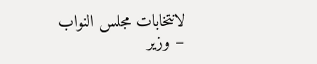لانتخابات مجلس النواب
– وزير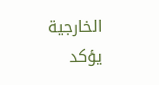الخارجية يؤكد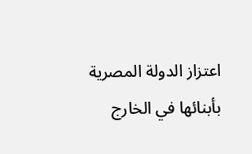اعتزاز الدولة المصرية بأبنائها في الخارج